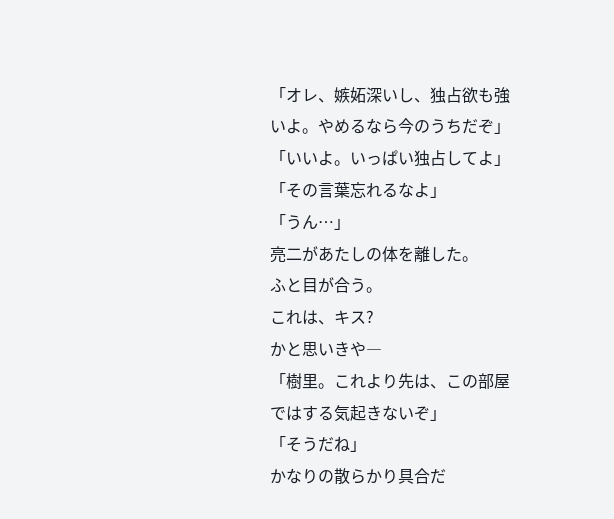「オレ、嫉妬深いし、独占欲も強いよ。やめるなら今のうちだぞ」
「いいよ。いっぱい独占してよ」
「その言葉忘れるなよ」
「うん…」
亮二があたしの体を離した。
ふと目が合う。
これは、キス?
かと思いきや―
「樹里。これより先は、この部屋ではする気起きないぞ」
「そうだね」
かなりの散らかり具合だ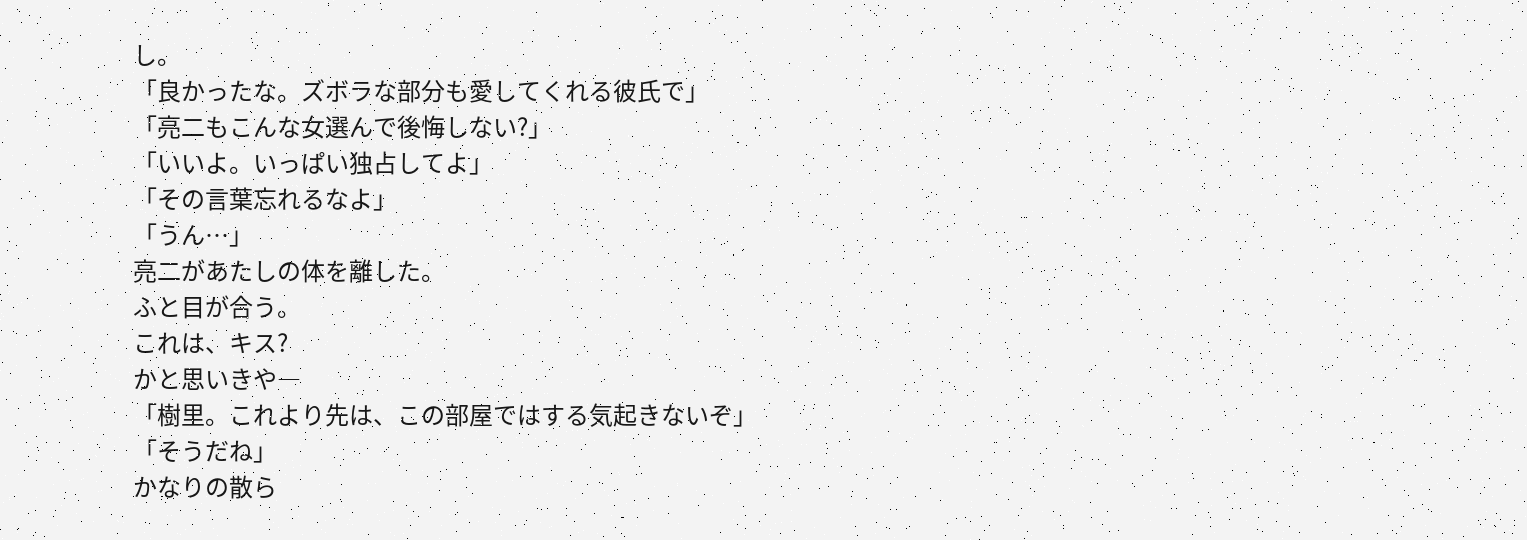し。
「良かったな。ズボラな部分も愛してくれる彼氏で」
「亮二もこんな女選んで後悔しない?」
「いいよ。いっぱい独占してよ」
「その言葉忘れるなよ」
「うん…」
亮二があたしの体を離した。
ふと目が合う。
これは、キス?
かと思いきや―
「樹里。これより先は、この部屋ではする気起きないぞ」
「そうだね」
かなりの散ら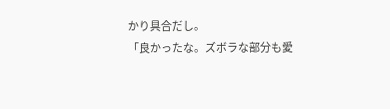かり具合だし。
「良かったな。ズボラな部分も愛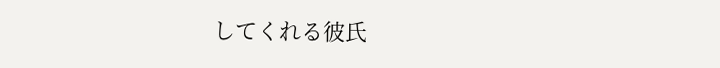してくれる彼氏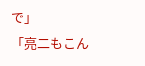で」
「亮二もこん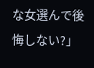な女選んで後悔しない?」